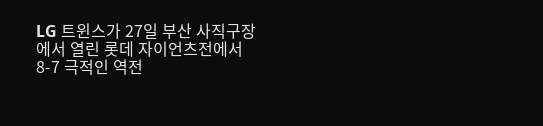LG 트윈스가 27일 부산 사직구장에서 열린 롯데 자이언츠전에서 8-7 극적인 역전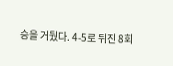승을 거뒀다. 4-5로 뒤진 8회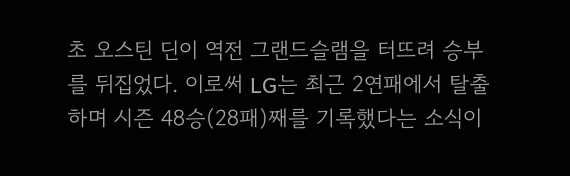초 오스틴 딘이 역전 그랜드슬램을 터뜨려 승부를 뒤집었다. 이로써 LG는 최근 2연패에서 탈출하며 시즌 48승(28패)째를 기록했다는 소식이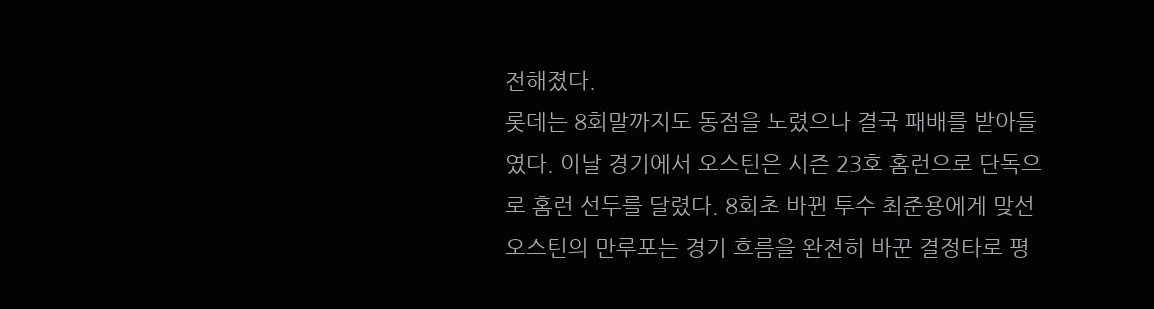전해졌다.
롯데는 8회말까지도 동점을 노렸으나 결국 패배를 받아들였다. 이날 경기에서 오스틴은 시즌 23호 홈런으로 단독으로 홈런 선두를 달렸다. 8회초 바뀐 투수 최준용에게 맞선 오스틴의 만루포는 경기 흐름을 완전히 바꾼 결정타로 평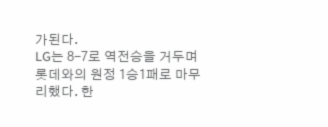가된다.
LG는 8-7로 역전승을 거두며 롯데와의 원정 1승1패로 마무리했다. 한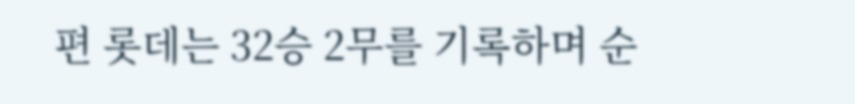편 롯데는 32승 2무를 기록하며 순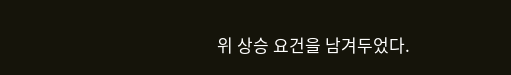위 상승 요건을 남겨두었다.